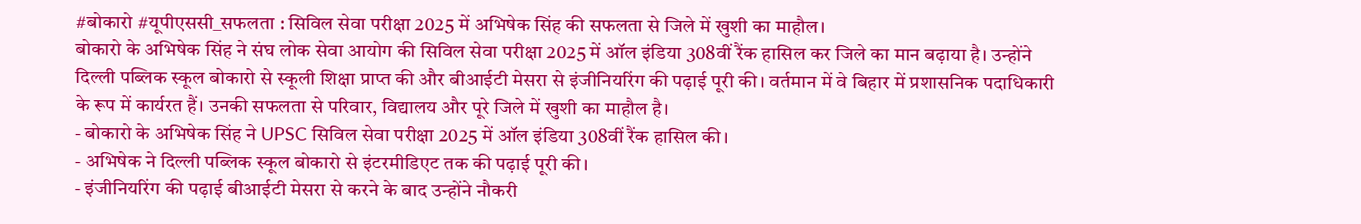#बोकारो #यूपीएससी_सफलता : सिविल सेवा परीक्षा 2025 में अभिषेक सिंह की सफलता से जिले में खुशी का माहौल।
बोकारो के अभिषेक सिंह ने संघ लोक सेवा आयोग की सिविल सेवा परीक्षा 2025 में ऑल इंडिया 308वीं रैंक हासिल कर जिले का मान बढ़ाया है। उन्होंने दिल्ली पब्लिक स्कूल बोकारो से स्कूली शिक्षा प्राप्त की और बीआईटी मेसरा से इंजीनियरिंग की पढ़ाई पूरी की। वर्तमान में वे बिहार में प्रशासनिक पदाधिकारी के रूप में कार्यरत हैं। उनकी सफलता से परिवार, विद्यालय और पूरे जिले में खुशी का माहौल है।
- बोकारो के अभिषेक सिंह ने UPSC सिविल सेवा परीक्षा 2025 में ऑल इंडिया 308वीं रैंक हासिल की।
- अभिषेक ने दिल्ली पब्लिक स्कूल बोकारो से इंटरमीडिएट तक की पढ़ाई पूरी की।
- इंजीनियरिंग की पढ़ाई बीआईटी मेसरा से करने के बाद उन्होंने नौकरी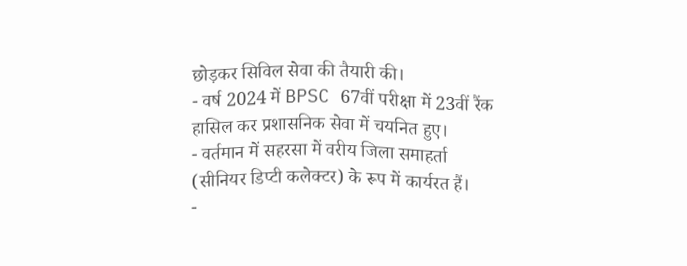छोड़कर सिविल सेवा की तैयारी की।
- वर्ष 2024 में BPSC 67वीं परीक्षा में 23वीं रैंक हासिल कर प्रशासनिक सेवा में चयनित हुए।
- वर्तमान में सहरसा में वरीय जिला समाहर्ता (सीनियर डिप्टी कलेक्टर) के रूप में कार्यरत हैं।
-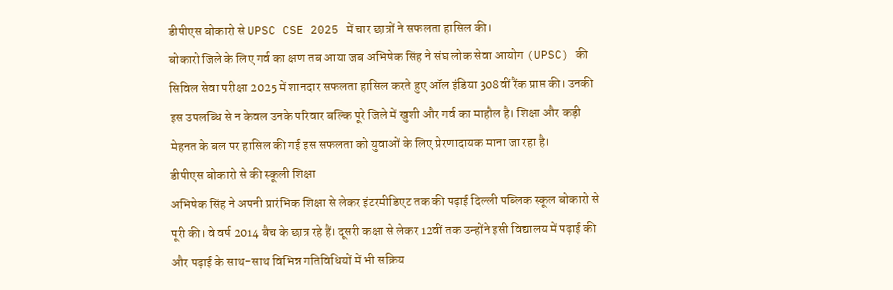डीपीएस बोकारो से UPSC CSE 2025 में चार छात्रों ने सफलता हासिल की।
बोकारो जिले के लिए गर्व का क्षण तब आया जब अभिषेक सिंह ने संघ लोक सेवा आयोग (UPSC) की सिविल सेवा परीक्षा 2025 में शानदार सफलता हासिल करते हुए ऑल इंडिया 308वीं रैंक प्राप्त की। उनकी इस उपलब्धि से न केवल उनके परिवार बल्कि पूरे जिले में खुशी और गर्व का माहौल है। शिक्षा और कड़ी मेहनत के बल पर हासिल की गई इस सफलता को युवाओं के लिए प्रेरणादायक माना जा रहा है।
डीपीएस बोकारो से की स्कूली शिक्षा
अभिषेक सिंह ने अपनी प्रारंभिक शिक्षा से लेकर इंटरमीडिएट तक की पढ़ाई दिल्ली पब्लिक स्कूल बोकारो से पूरी की। वे वर्ष 2014 बैच के छात्र रहे हैं। दूसरी कक्षा से लेकर 12वीं तक उन्होंने इसी विद्यालय में पढ़ाई की और पढ़ाई के साथ-साथ विभिन्न गतिविधियों में भी सक्रिय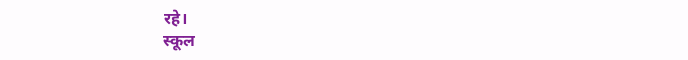रहे।
स्कूल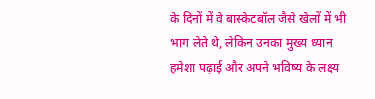के दिनों में वे बास्केटबॉल जैसे खेलों में भी भाग लेते थे, लेकिन उनका मुख्य ध्यान हमेशा पढ़ाई और अपने भविष्य के लक्ष्य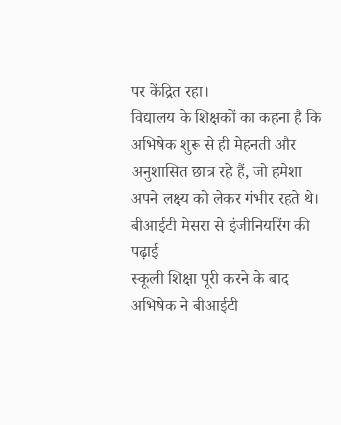पर केंद्रित रहा।
विद्यालय के शिक्षकों का कहना है कि अभिषेक शुरू से ही मेहनती और अनुशासित छात्र रहे हैं, जो हमेशा अपने लक्ष्य को लेकर गंभीर रहते थे।
बीआईटी मेसरा से इंजीनियरिंग की पढ़ाई
स्कूली शिक्षा पूरी करने के बाद अभिषेक ने बीआईटी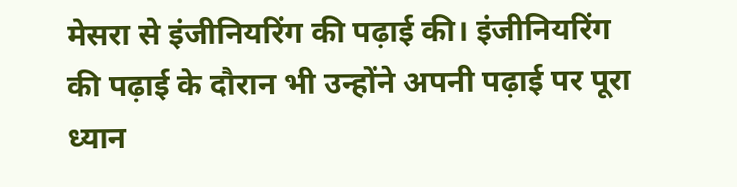मेसरा से इंजीनियरिंग की पढ़ाई की। इंजीनियरिंग की पढ़ाई के दौरान भी उन्होंने अपनी पढ़ाई पर पूरा ध्यान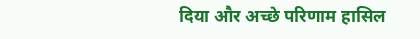दिया और अच्छे परिणाम हासिल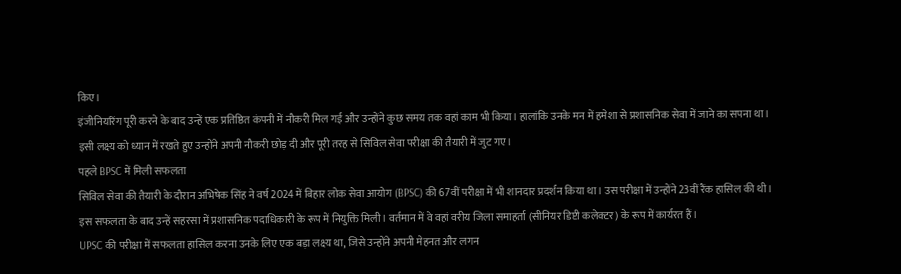किए।
इंजीनियरिंग पूरी करने के बाद उन्हें एक प्रतिष्ठित कंपनी में नौकरी मिल गई और उन्होंने कुछ समय तक वहां काम भी किया। हालांकि उनके मन में हमेशा से प्रशासनिक सेवा में जाने का सपना था।
इसी लक्ष्य को ध्यान में रखते हुए उन्होंने अपनी नौकरी छोड़ दी और पूरी तरह से सिविल सेवा परीक्षा की तैयारी में जुट गए।
पहले BPSC में मिली सफलता
सिविल सेवा की तैयारी के दौरान अभिषेक सिंह ने वर्ष 2024 में बिहार लोक सेवा आयोग (BPSC) की 67वीं परीक्षा में भी शानदार प्रदर्शन किया था। उस परीक्षा में उन्होंने 23वीं रैंक हासिल की थी।
इस सफलता के बाद उन्हें सहरसा में प्रशासनिक पदाधिकारी के रूप में नियुक्ति मिली। वर्तमान में वे वहां वरीय जिला समाहर्ता (सीनियर डिप्टी कलेक्टर) के रूप में कार्यरत हैं।
UPSC की परीक्षा में सफलता हासिल करना उनके लिए एक बड़ा लक्ष्य था, जिसे उन्होंने अपनी मेहनत और लगन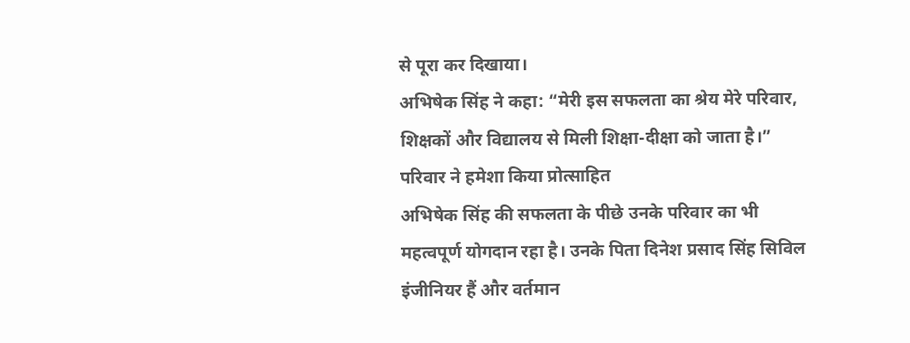से पूरा कर दिखाया।
अभिषेक सिंह ने कहा: “मेरी इस सफलता का श्रेय मेरे परिवार, शिक्षकों और विद्यालय से मिली शिक्षा-दीक्षा को जाता है।”
परिवार ने हमेशा किया प्रोत्साहित
अभिषेक सिंह की सफलता के पीछे उनके परिवार का भी महत्वपूर्ण योगदान रहा है। उनके पिता दिनेश प्रसाद सिंह सिविल इंजीनियर हैं और वर्तमान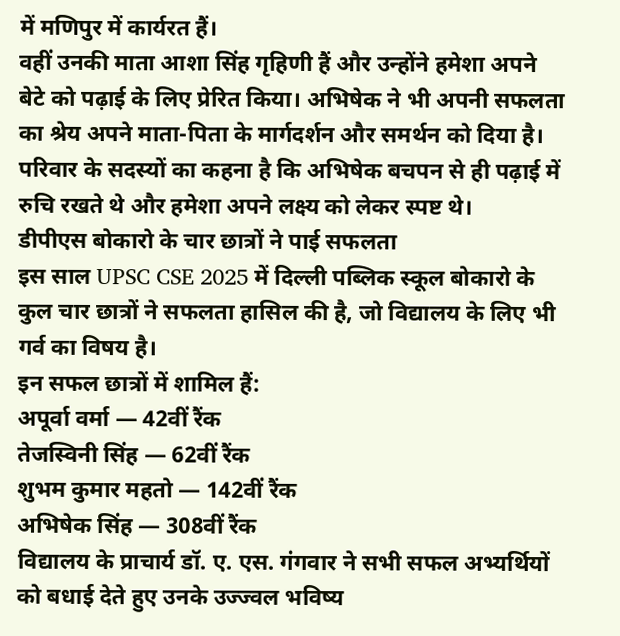में मणिपुर में कार्यरत हैं।
वहीं उनकी माता आशा सिंह गृहिणी हैं और उन्होंने हमेशा अपने बेटे को पढ़ाई के लिए प्रेरित किया। अभिषेक ने भी अपनी सफलता का श्रेय अपने माता-पिता के मार्गदर्शन और समर्थन को दिया है।
परिवार के सदस्यों का कहना है कि अभिषेक बचपन से ही पढ़ाई में रुचि रखते थे और हमेशा अपने लक्ष्य को लेकर स्पष्ट थे।
डीपीएस बोकारो के चार छात्रों ने पाई सफलता
इस साल UPSC CSE 2025 में दिल्ली पब्लिक स्कूल बोकारो के कुल चार छात्रों ने सफलता हासिल की है, जो विद्यालय के लिए भी गर्व का विषय है।
इन सफल छात्रों में शामिल हैं:
अपूर्वा वर्मा — 42वीं रैंक
तेजस्विनी सिंह — 62वीं रैंक
शुभम कुमार महतो — 142वीं रैंक
अभिषेक सिंह — 308वीं रैंक
विद्यालय के प्राचार्य डॉ. ए. एस. गंगवार ने सभी सफल अभ्यर्थियों को बधाई देते हुए उनके उज्ज्वल भविष्य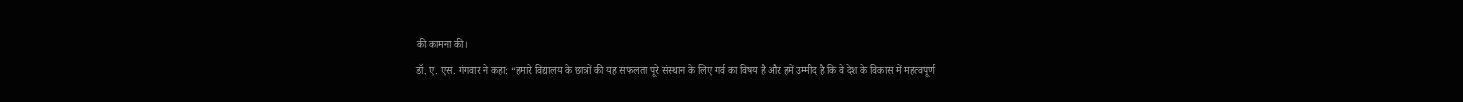की कामना की।
डॉ. ए. एस. गंगवार ने कहा: “हमारे विद्यालय के छात्रों की यह सफलता पूरे संस्थान के लिए गर्व का विषय है और हमें उम्मीद है कि वे देश के विकास में महत्वपूर्ण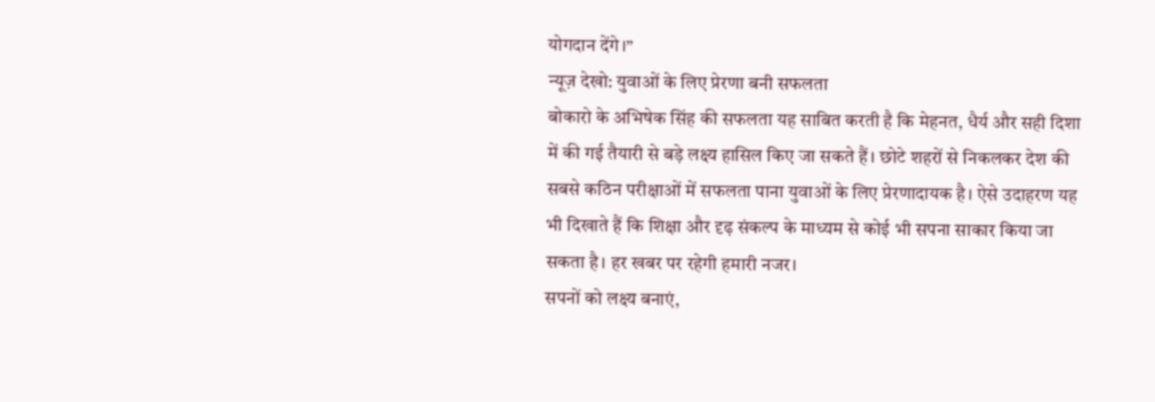योगदान देंगे।”
न्यूज़ देखो: युवाओं के लिए प्रेरणा बनी सफलता
बोकारो के अभिषेक सिंह की सफलता यह साबित करती है कि मेहनत, धैर्य और सही दिशा में की गई तैयारी से बड़े लक्ष्य हासिल किए जा सकते हैं। छोटे शहरों से निकलकर देश की सबसे कठिन परीक्षाओं में सफलता पाना युवाओं के लिए प्रेरणादायक है। ऐसे उदाहरण यह भी दिखाते हैं कि शिक्षा और दृढ़ संकल्प के माध्यम से कोई भी सपना साकार किया जा सकता है। हर खबर पर रहेगी हमारी नजर।
सपनों को लक्ष्य बनाएं,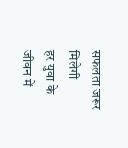सफलता जरूर मिलेगी
हर युवा के जीवन में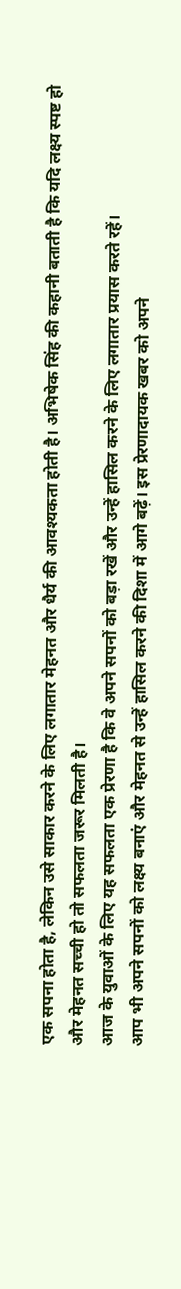एक सपना होता है, लेकिन उसे साकार करने के लिए लगातार मेहनत और धैर्य की आवश्यकता होती है। अभिषेक सिंह की कहानी बताती है कि यदि लक्ष्य स्पष्ट हो और मेहनत सच्ची हो तो सफलता जरूर मिलती है।
आज के युवाओं के लिए यह सफलता एक प्रेरणा है कि वे अपने सपनों को बड़ा रखें और उन्हें हासिल करने के लिए लगातार प्रयास करते रहें।
आप भी अपने सपनों को लक्ष्य बनाएं और मेहनत से उन्हें हासिल करने की दिशा में आगे बढ़ें। इस प्रेरणादायक खबर को अपने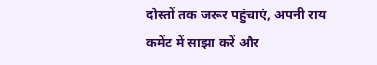दोस्तों तक जरूर पहुंचाएं, अपनी राय कमेंट में साझा करें और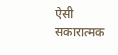ऐसी सकारात्मक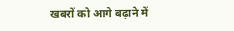खबरों को आगे बढ़ाने में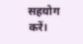सहयोग करें।